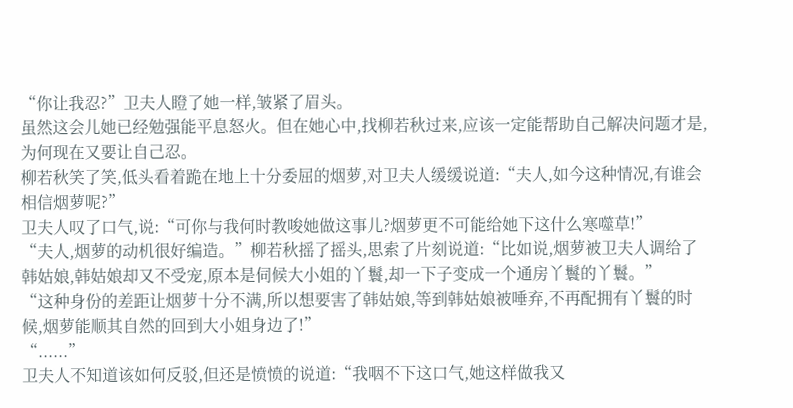“你让我忍?”卫夫人瞪了她一样,皱紧了眉头。
虽然这会儿她已经勉强能平息怒火。但在她心中,找柳若秋过来,应该一定能帮助自己解决问题才是,为何现在又要让自己忍。
柳若秋笑了笑,低头看着跪在地上十分委屈的烟萝,对卫夫人缓缓说道:“夫人,如今这种情况,有谁会相信烟萝呢?”
卫夫人叹了口气,说:“可你与我何时教唆她做这事儿?烟萝更不可能给她下这什么寒噬草!”
“夫人,烟萝的动机很好编造。”柳若秋摇了摇头,思索了片刻说道:“比如说,烟萝被卫夫人调给了韩姑娘,韩姑娘却又不受宠,原本是伺候大小姐的丫鬟,却一下子变成一个通房丫鬟的丫鬟。”
“这种身份的差距让烟萝十分不满,所以想要害了韩姑娘,等到韩姑娘被唾弃,不再配拥有丫鬟的时候,烟萝能顺其自然的回到大小姐身边了!”
“......”
卫夫人不知道该如何反驳,但还是愤愤的说道:“我咽不下这口气,她这样做我又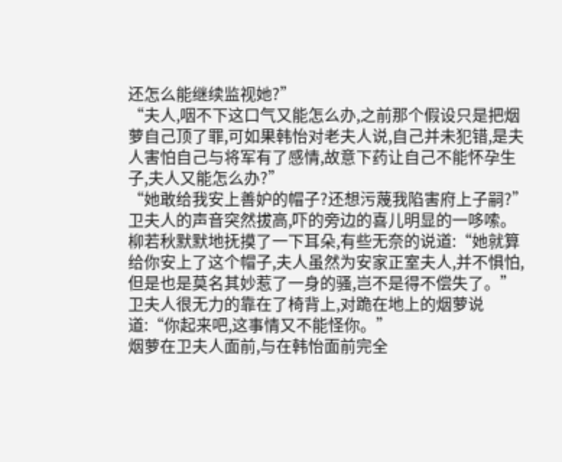还怎么能继续监视她?”
“夫人,咽不下这口气又能怎么办,之前那个假设只是把烟萝自己顶了罪,可如果韩怡对老夫人说,自己并未犯错,是夫人害怕自己与将军有了感情,故意下药让自己不能怀孕生子,夫人又能怎么办?”
“她敢给我安上善妒的帽子?还想污蔑我陷害府上子嗣?”卫夫人的声音突然拔高,吓的旁边的喜儿明显的一哆嗦。
柳若秋默默地抚摸了一下耳朵,有些无奈的说道:“她就算给你安上了这个帽子,夫人虽然为安家正室夫人,并不惧怕,但是也是莫名其妙惹了一身的骚,岂不是得不偿失了。”
卫夫人很无力的靠在了椅背上,对跪在地上的烟萝说道:“你起来吧,这事情又不能怪你。”
烟萝在卫夫人面前,与在韩怡面前完全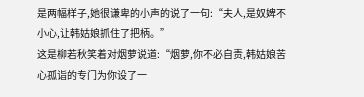是两幅样子,她很谦卑的小声的说了一句:“夫人,是奴婢不小心,让韩姑娘抓住了把柄。”
这是柳若秋笑着对烟萝说道:“烟萝,你不必自责,韩姑娘苦心孤诣的专门为你设了一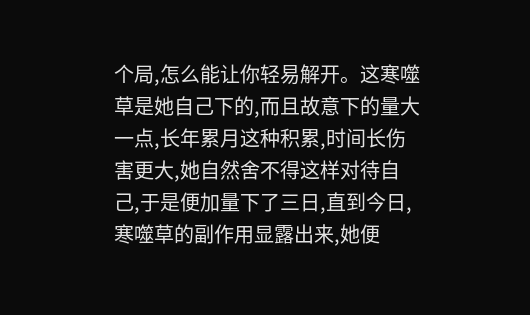个局,怎么能让你轻易解开。这寒噬草是她自己下的,而且故意下的量大一点,长年累月这种积累,时间长伤害更大,她自然舍不得这样对待自己,于是便加量下了三日,直到今日,寒噬草的副作用显露出来,她便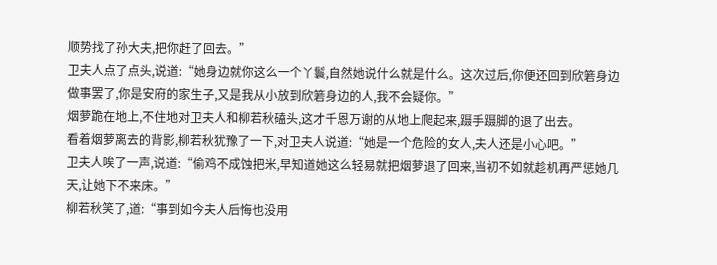顺势找了孙大夫,把你赶了回去。”
卫夫人点了点头,说道:“她身边就你这么一个丫鬟,自然她说什么就是什么。这次过后,你便还回到欣箬身边做事罢了,你是安府的家生子,又是我从小放到欣箬身边的人,我不会疑你。”
烟萝跪在地上,不住地对卫夫人和柳若秋磕头,这才千恩万谢的从地上爬起来,蹑手蹑脚的退了出去。
看着烟萝离去的背影,柳若秋犹豫了一下,对卫夫人说道:“她是一个危险的女人,夫人还是小心吧。”
卫夫人唉了一声,说道:“偷鸡不成蚀把米,早知道她这么轻易就把烟萝退了回来,当初不如就趁机再严惩她几天,让她下不来床。”
柳若秋笑了,道:“事到如今夫人后悔也没用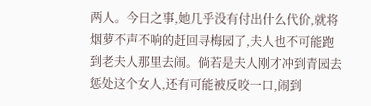两人。今日之事,她几乎没有付出什么代价,就将烟萝不声不响的赶回寻梅园了,夫人也不可能跑到老夫人那里去闹。倘若是夫人刚才冲到青园去惩处这个女人,还有可能被反咬一口,闹到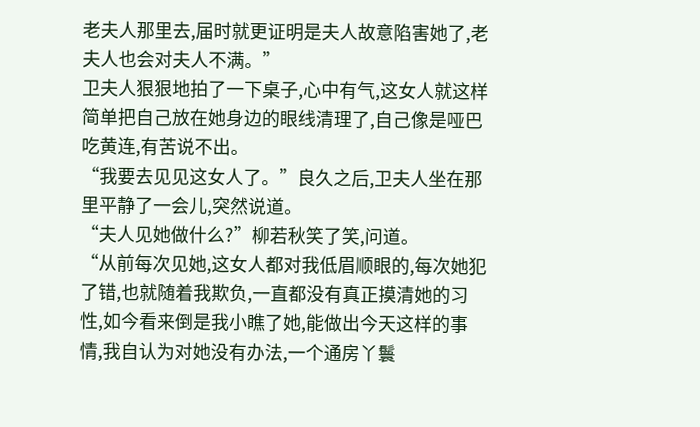老夫人那里去,届时就更证明是夫人故意陷害她了,老夫人也会对夫人不满。”
卫夫人狠狠地拍了一下桌子,心中有气,这女人就这样简单把自己放在她身边的眼线清理了,自己像是哑巴吃黄连,有苦说不出。
“我要去见见这女人了。”良久之后,卫夫人坐在那里平静了一会儿,突然说道。
“夫人见她做什么?”柳若秋笑了笑,问道。
“从前每次见她,这女人都对我低眉顺眼的,每次她犯了错,也就随着我欺负,一直都没有真正摸清她的习性,如今看来倒是我小瞧了她,能做出今天这样的事情,我自认为对她没有办法,一个通房丫鬟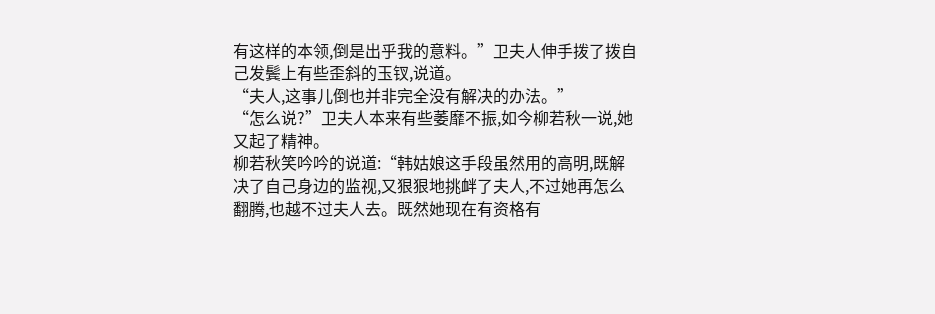有这样的本领,倒是出乎我的意料。”卫夫人伸手拨了拨自己发鬓上有些歪斜的玉钗,说道。
“夫人,这事儿倒也并非完全没有解决的办法。”
“怎么说?”卫夫人本来有些萎靡不振,如今柳若秋一说,她又起了精神。
柳若秋笑吟吟的说道:“韩姑娘这手段虽然用的高明,既解决了自己身边的监视,又狠狠地挑衅了夫人,不过她再怎么翻腾,也越不过夫人去。既然她现在有资格有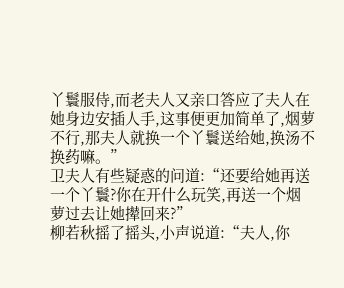丫鬟服侍,而老夫人又亲口答应了夫人在她身边安插人手,这事便更加简单了,烟萝不行,那夫人就换一个丫鬟送给她,换汤不换药嘛。”
卫夫人有些疑惑的问道:“还要给她再送一个丫鬟?你在开什么玩笑,再送一个烟萝过去让她撵回来?”
柳若秋摇了摇头,小声说道:“夫人,你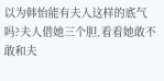以为韩怡能有夫人这样的底气吗?夫人借她三个胆,看看她敢不敢和夫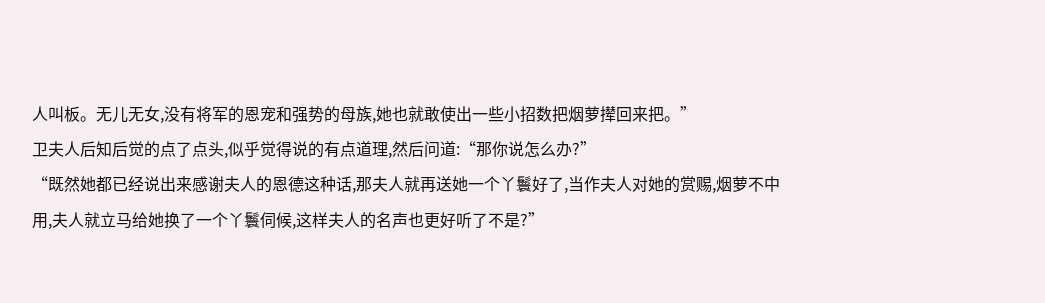人叫板。无儿无女,没有将军的恩宠和强势的母族,她也就敢使出一些小招数把烟萝撵回来把。”
卫夫人后知后觉的点了点头,似乎觉得说的有点道理,然后问道:“那你说怎么办?”
“既然她都已经说出来感谢夫人的恩德这种话,那夫人就再送她一个丫鬟好了,当作夫人对她的赏赐,烟萝不中用,夫人就立马给她换了一个丫鬟伺候,这样夫人的名声也更好听了不是?”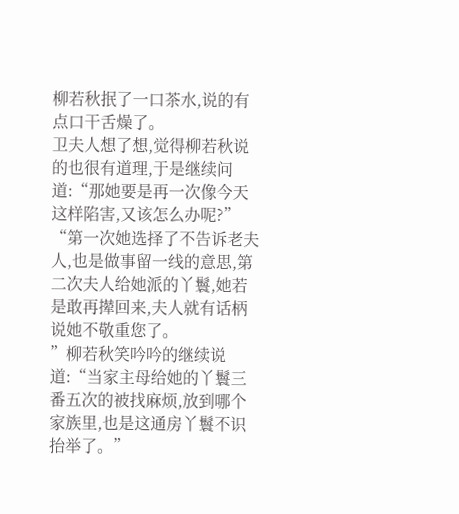柳若秋抿了一口茶水,说的有点口干舌燥了。
卫夫人想了想,觉得柳若秋说的也很有道理,于是继续问道:“那她要是再一次像今天这样陷害,又该怎么办呢?”
“第一次她选择了不告诉老夫人,也是做事留一线的意思,第二次夫人给她派的丫鬟,她若是敢再撵回来,夫人就有话柄说她不敬重您了。
”柳若秋笑吟吟的继续说道:“当家主母给她的丫鬟三番五次的被找麻烦,放到哪个家族里,也是这通房丫鬟不识抬举了。”